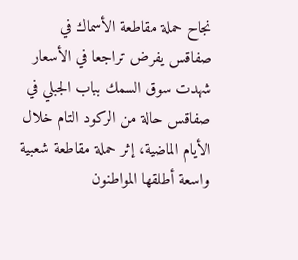نجاح حملة مقاطعة الأسماك في صفاقس يفرض تراجعا في الأسعار
شهدت سوق السمك بباب الجبلي في صفاقس حالة من الركود التام خلال الأيام الماضية، إثر حملة مقاطعة شعبية واسعة أطلقها المواطنون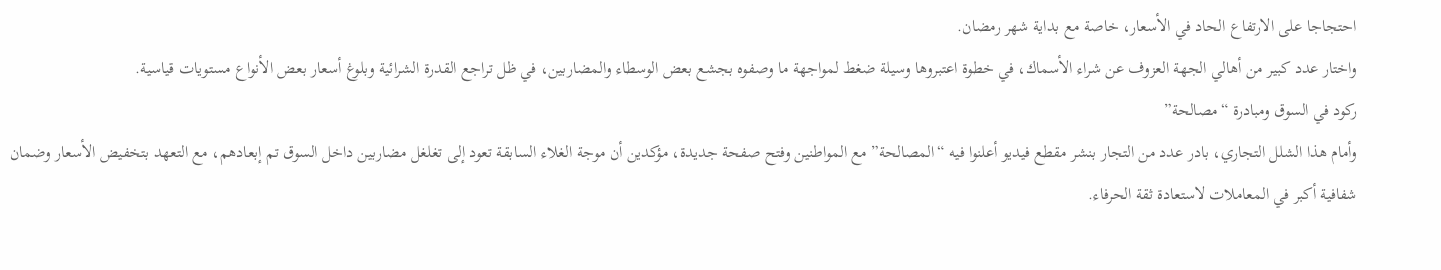احتجاجا على الارتفاع الحاد في الأسعار، خاصة مع بداية شهر رمضان.
واختار عدد كبير من أهالي الجهة العزوف عن شراء الأسماك، في خطوة اعتبروها وسيلة ضغط لمواجهة ما وصفوه بجشع بعض الوسطاء والمضاربين، في ظل تراجع القدرة الشرائية وبلوغ أسعار بعض الأنواع مستويات قياسية.
ركود في السوق ومبادرة “مصالحة”
وأمام هذا الشلل التجاري، بادر عدد من التجار بنشر مقطع فيديو أعلنوا فيه “المصالحة” مع المواطنين وفتح صفحة جديدة، مؤكدين أن موجة الغلاء السابقة تعود إلى تغلغل مضاربين داخل السوق تم إبعادهم، مع التعهد بتخفيض الأسعار وضمان شفافية أكبر في المعاملات لاستعادة ثقة الحرفاء.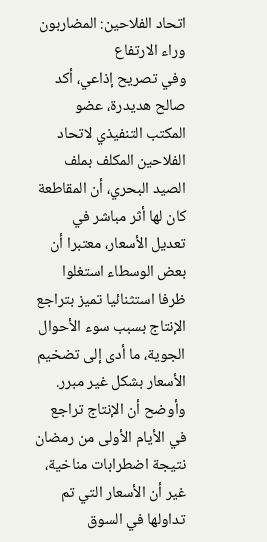اتحاد الفلاحين: المضاربون وراء الارتفاع
وفي تصريح إذاعي، أكد صالح هديدرة، عضو المكتب التنفيذي لاتحاد الفلاحين المكلف بملف الصيد البحري، أن المقاطعة كان لها أثر مباشر في تعديل الأسعار، معتبرا أن بعض الوسطاء استغلوا ظرفا استثنائيا تميز بتراجع الإنتاج بسبب سوء الأحوال الجوية، ما أدى إلى تضخيم الأسعار بشكل غير مبرر.
وأوضح أن الإنتاج تراجع في الأيام الأولى من رمضان نتيجة اضطرابات مناخية، غير أن الأسعار التي تم تداولها في السوق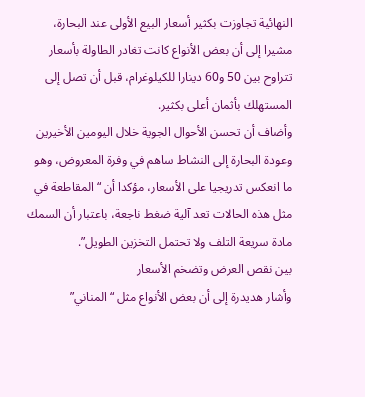النهائية تجاوزت بكثير أسعار البيع الأولى عند البحارة، مشيرا إلى أن بعض الأنواع كانت تغادر الطاولة بأسعار تتراوح بين 50 و60 دينارا للكيلوغرام، قبل أن تصل إلى المستهلك بأثمان أعلى بكثير.
وأضاف أن تحسن الأحوال الجوية خلال اليومين الأخيرين وعودة البحارة إلى النشاط ساهم في وفرة المعروض، وهو ما انعكس تدريجيا على الأسعار، مؤكدا أن “المقاطعة في مثل هذه الحالات تعد آلية ضغط ناجعة، باعتبار أن السمك مادة سريعة التلف ولا تحتمل التخزين الطويل”.
بين نقص العرض وتضخم الأسعار
وأشار هديدرة إلى أن بعض الأنواع مثل “المناني”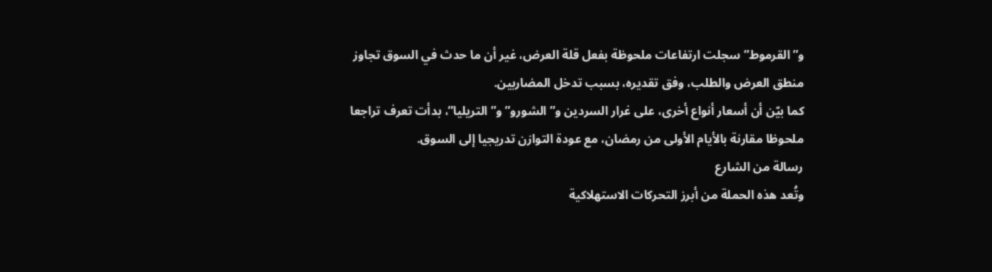و”القرموط” سجلت ارتفاعات ملحوظة بفعل قلة العرض، غير أن ما حدث في السوق تجاوز منطق العرض والطلب، وفق تقديره، بسبب تدخل المضاربين.
كما بيّن أن أسعار أنواع أخرى، على غرار السردين و”الشورو” و”التريليا”، بدأت تعرف تراجعا ملحوظا مقارنة بالأيام الأولى من رمضان، مع عودة التوازن تدريجيا إلى السوق.
رسالة من الشارع
وتُعد هذه الحملة من أبرز التحركات الاستهلاكية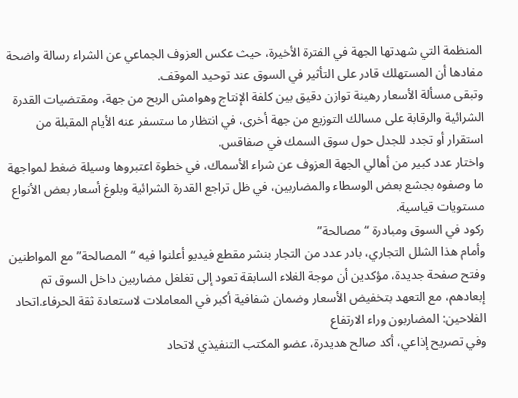المنظمة التي شهدتها الجهة في الفترة الأخيرة، حيث عكس العزوف الجماعي عن الشراء رسالة واضحة مفادها أن المستهلك قادر على التأثير في السوق عند توحيد الموقف.
وتبقى مسألة الأسعار رهينة توازن دقيق بين كلفة الإنتاج وهوامش الربح من جهة، ومقتضيات القدرة الشرائية والرقابة على مسالك التوزيع من جهة أخرى، في انتظار ما ستسفر عنه الأيام المقبلة من استقرار أو تجدد للجدل حول سوق السمك في صفاقس.
واختار عدد كبير من أهالي الجهة العزوف عن شراء الأسماك، في خطوة اعتبروها وسيلة ضغط لمواجهة ما وصفوه بجشع بعض الوسطاء والمضاربين، في ظل تراجع القدرة الشرائية وبلوغ أسعار بعض الأنواع مستويات قياسية.
ركود في السوق ومبادرة “مصالحة”
وأمام هذا الشلل التجاري، بادر عدد من التجار بنشر مقطع فيديو أعلنوا فيه “المصالحة” مع المواطنين وفتح صفحة جديدة، مؤكدين أن موجة الغلاء السابقة تعود إلى تغلغل مضاربين داخل السوق تم إبعادهم، مع التعهد بتخفيض الأسعار وضمان شفافية أكبر في المعاملات لاستعادة ثقة الحرفاء.اتحاد الفلاحين: المضاربون وراء الارتفاع
وفي تصريح إذاعي، أكد صالح هديدرة، عضو المكتب التنفيذي لاتحاد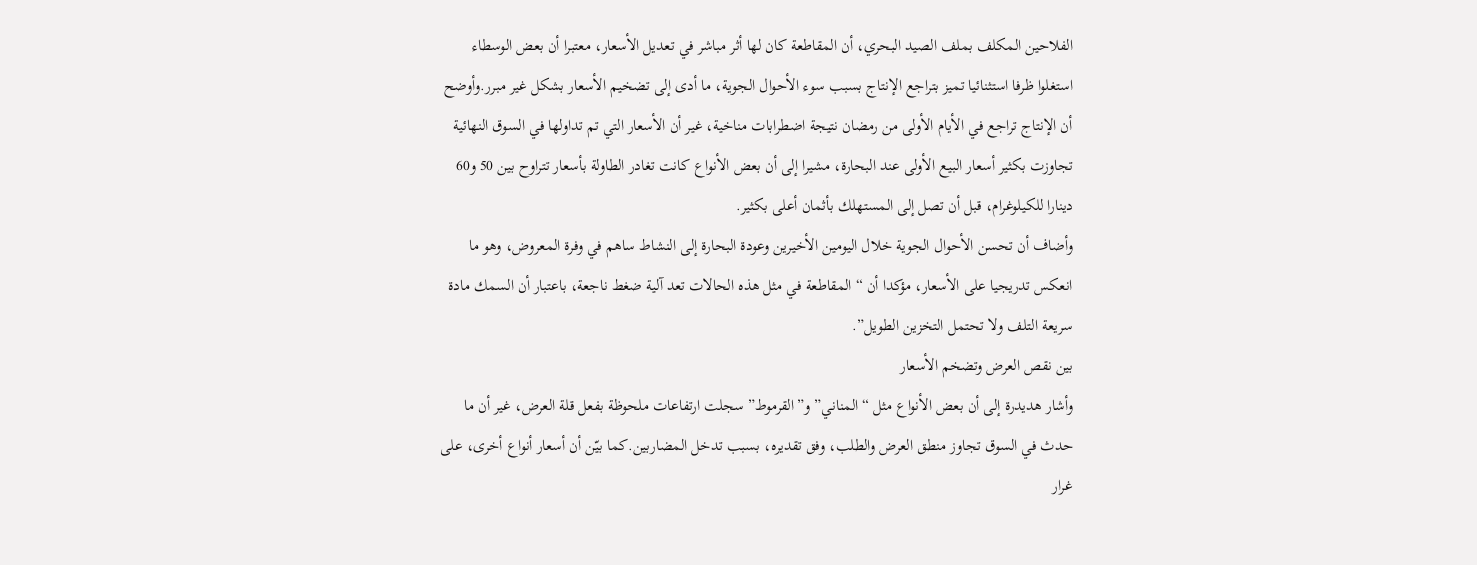الفلاحين المكلف بملف الصيد البحري، أن المقاطعة كان لها أثر مباشر في تعديل الأسعار، معتبرا أن بعض الوسطاء استغلوا ظرفا استثنائيا تميز بتراجع الإنتاج بسبب سوء الأحوال الجوية، ما أدى إلى تضخيم الأسعار بشكل غير مبرر.وأوضح أن الإنتاج تراجع في الأيام الأولى من رمضان نتيجة اضطرابات مناخية، غير أن الأسعار التي تم تداولها في السوق النهائية تجاوزت بكثير أسعار البيع الأولى عند البحارة، مشيرا إلى أن بعض الأنواع كانت تغادر الطاولة بأسعار تتراوح بين 50 و60 دينارا للكيلوغرام، قبل أن تصل إلى المستهلك بأثمان أعلى بكثير.
وأضاف أن تحسن الأحوال الجوية خلال اليومين الأخيرين وعودة البحارة إلى النشاط ساهم في وفرة المعروض، وهو ما انعكس تدريجيا على الأسعار، مؤكدا أن “المقاطعة في مثل هذه الحالات تعد آلية ضغط ناجعة، باعتبار أن السمك مادة سريعة التلف ولا تحتمل التخزين الطويل”.
بين نقص العرض وتضخم الأسعار
وأشار هديدرة إلى أن بعض الأنواع مثل “المناني” و”القرموط” سجلت ارتفاعات ملحوظة بفعل قلة العرض، غير أن ما حدث في السوق تجاوز منطق العرض والطلب، وفق تقديره، بسبب تدخل المضاربين.كما بيّن أن أسعار أنواع أخرى، على غرار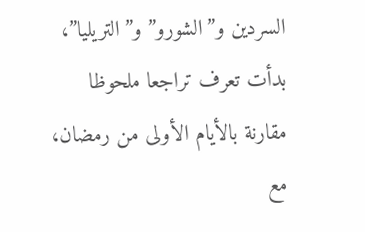السردين و”الشورو” و”التريليا”، بدأت تعرف تراجعا ملحوظا مقارنة بالأيام الأولى من رمضان، مع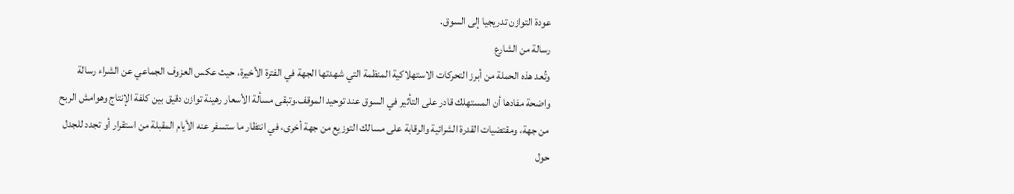عودة التوازن تدريجيا إلى السوق.
رسالة من الشارع
وتُعد هذه الحملة من أبرز التحركات الاستهلاكية المنظمة التي شهدتها الجهة في الفترة الأخيرة، حيث عكس العزوف الجماعي عن الشراء رسالة واضحة مفادها أن المستهلك قادر على التأثير في السوق عند توحيد الموقف.وتبقى مسألة الأسعار رهينة توازن دقيق بين كلفة الإنتاج وهوامش الربح من جهة، ومقتضيات القدرة الشرائية والرقابة على مسالك التوزيع من جهة أخرى، في انتظار ما ستسفر عنه الأيام المقبلة من استقرار أو تجدد للجدل حول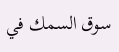سوق السمك في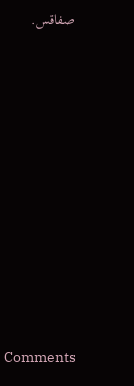صفاقس.











Comments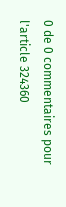0 de 0 commentaires pour l'article 324360